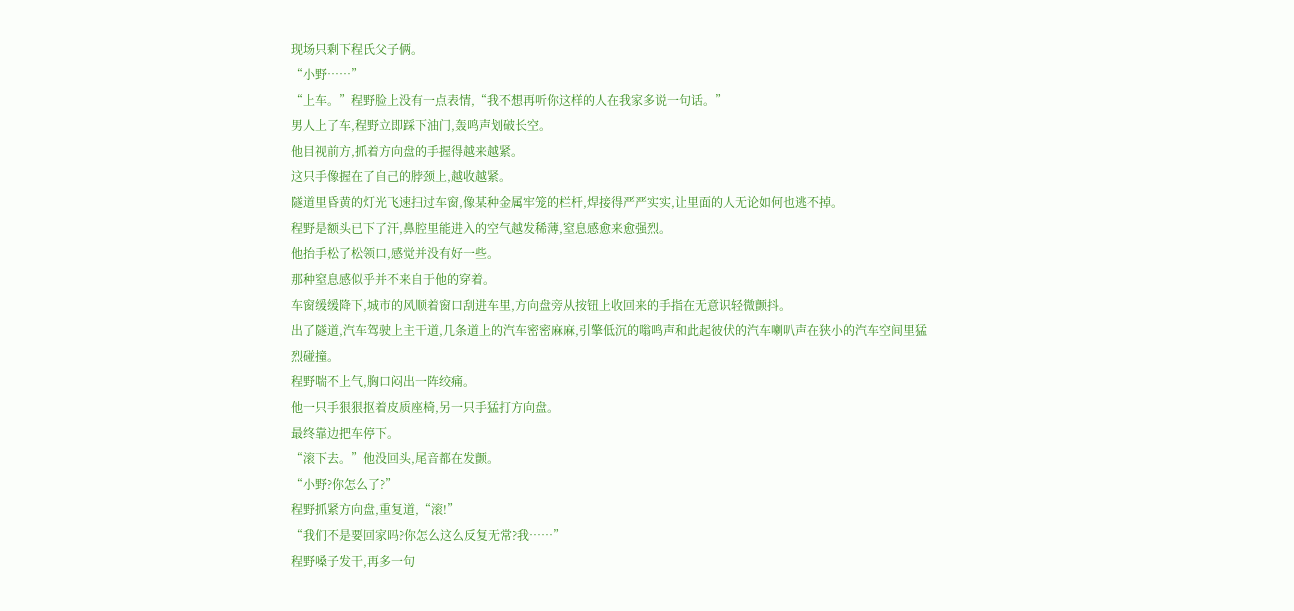现场只剩下程氏父子俩。
“小野……”
“上车。”程野脸上没有一点表情,“我不想再听你这样的人在我家多说一句话。”
男人上了车,程野立即踩下油门,轰鸣声划破长空。
他目视前方,抓着方向盘的手握得越来越紧。
这只手像握在了自己的脖颈上,越收越紧。
隧道里昏黄的灯光飞速扫过车窗,像某种金属牢笼的栏杆,焊接得严严实实,让里面的人无论如何也逃不掉。
程野是额头已下了汗,鼻腔里能进入的空气越发稀薄,窒息感愈来愈强烈。
他抬手松了松领口,感觉并没有好一些。
那种窒息感似乎并不来自于他的穿着。
车窗缓缓降下,城市的风顺着窗口刮进车里,方向盘旁从按钮上收回来的手指在无意识轻微颤抖。
出了隧道,汽车驾驶上主干道,几条道上的汽车密密麻麻,引擎低沉的嗡鸣声和此起彼伏的汽车喇叭声在狭小的汽车空间里猛烈碰撞。
程野喘不上气,胸口闷出一阵绞痛。
他一只手狠狠抠着皮质座椅,另一只手猛打方向盘。
最终靠边把车停下。
“滚下去。”他没回头,尾音都在发颤。
“小野?你怎么了?”
程野抓紧方向盘,重复道,“滚!”
“我们不是要回家吗?你怎么这么反复无常?我……”
程野嗓子发干,再多一句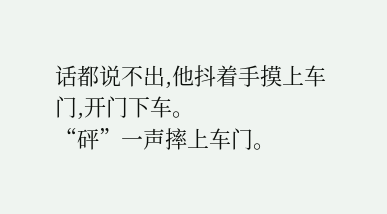话都说不出,他抖着手摸上车门,开门下车。
“砰”一声摔上车门。